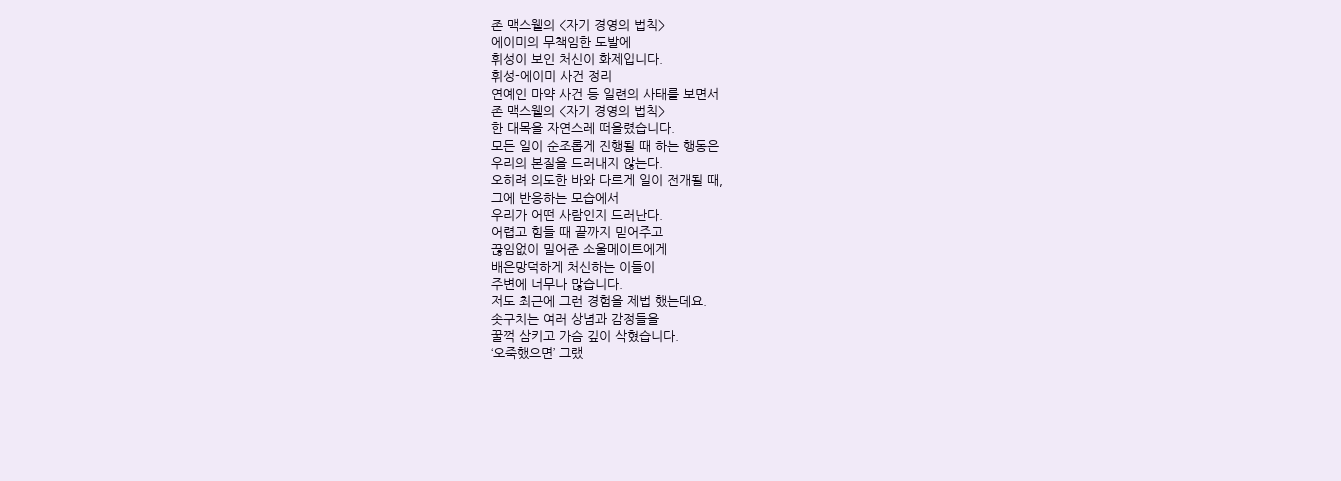존 맥스웰의 <자기 경영의 법칙>
에이미의 무책임한 도발에
휘성이 보인 처신이 화제입니다.
휘성-에이미 사건 정리
연예인 마약 사건 등 일련의 사태를 보면서
존 맥스웰의 <자기 경영의 법칙>
한 대목을 자연스레 떠올렸습니다.
모든 일이 순조롭게 진행될 때 하는 행동은
우리의 본질을 드러내지 않는다.
오히려 의도한 바와 다르게 일이 전개될 때,
그에 반응하는 모습에서
우리가 어떤 사람인지 드러난다.
어렵고 힘들 때 끝까지 믿어주고
끊임없이 밀어준 소울메이트에게
배은망덕하게 처신하는 이들이
주변에 너무나 많습니다.
저도 최근에 그런 경험을 제법 했는데요.
솟구치는 여러 상념과 감정들을
꿀꺽 삼키고 가슴 깊이 삭혔습니다.
‘오죽했으면’ 그랬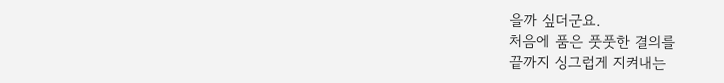을까 싶더군요.
처음에 품은 풋풋한 결의를
끝까지 싱그럽게 지켜내는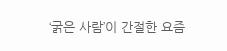‘굵은 사람’이 간절한 요즘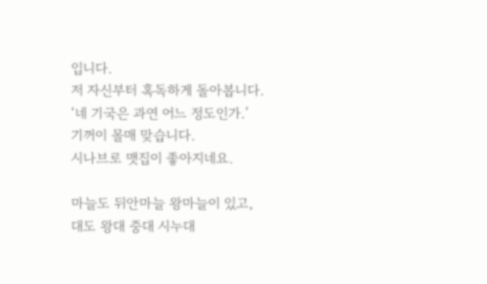입니다.
저 자신부터 혹독하게 돌아봅니다.
‘네 기국은 과연 어느 정도인가.’
기꺼이 몰매 맞습니다.
시나브로 맷집이 좋아지네요.

마늘도 뒤안마늘 왕마늘이 있고,
대도 왕대 중대 시누대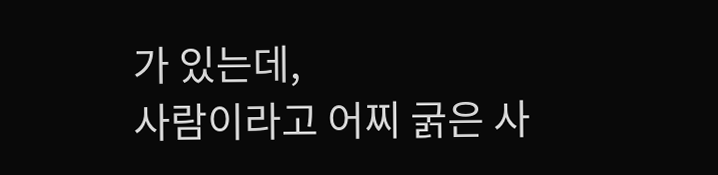가 있는데,
사람이라고 어찌 굵은 사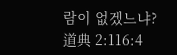람이 없겠느냐?
道典 2:116:4